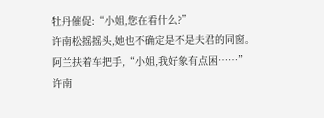牡丹催促:“小姐,您在看什么?”
许南松摇摇头,她也不确定是不是夫君的同窗。
阿兰扶着车把手,“小姐,我好象有点困……”
许南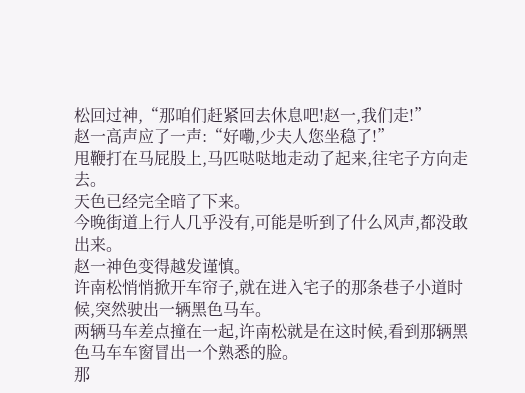松回过神,“那咱们赶紧回去休息吧!赵一,我们走!”
赵一高声应了一声:“好嘞,少夫人您坐稳了!”
甩鞭打在马屁股上,马匹哒哒地走动了起来,往宅子方向走去。
天色已经完全暗了下来。
今晚街道上行人几乎没有,可能是听到了什么风声,都没敢出来。
赵一神色变得越发谨慎。
许南松悄悄掀开车帘子,就在进入宅子的那条巷子小道时候,突然驶出一辆黑色马车。
两辆马车差点撞在一起,许南松就是在这时候,看到那辆黑色马车车窗冒出一个熟悉的脸。
那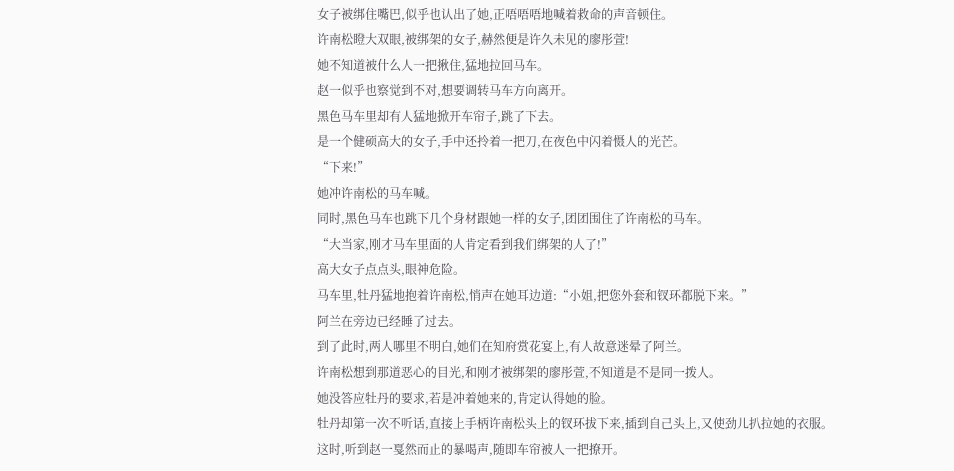女子被绑住嘴巴,似乎也认出了她,正唔唔唔地喊着救命的声音顿住。
许南松瞪大双眼,被绑架的女子,赫然便是许久未见的廖彤萱!
她不知道被什么人一把揪住,猛地拉回马车。
赵一似乎也察觉到不对,想要调转马车方向离开。
黑色马车里却有人猛地掀开车帘子,跳了下去。
是一个健硕高大的女子,手中还拎着一把刀,在夜色中闪着慑人的光芒。
“下来!”
她冲许南松的马车喊。
同时,黑色马车也跳下几个身材跟她一样的女子,团团围住了许南松的马车。
“大当家,刚才马车里面的人肯定看到我们绑架的人了!”
高大女子点点头,眼神危险。
马车里,牡丹猛地抱着许南松,悄声在她耳边道:“小姐,把您外套和钗环都脱下来。”
阿兰在旁边已经睡了过去。
到了此时,两人哪里不明白,她们在知府赏花宴上,有人故意迷晕了阿兰。
许南松想到那道恶心的目光,和刚才被绑架的廖彤萱,不知道是不是同一拨人。
她没答应牡丹的要求,若是冲着她来的,肯定认得她的脸。
牡丹却第一次不听话,直接上手柄许南松头上的钗环拔下来,插到自己头上,又使劲儿扒拉她的衣服。
这时,听到赵一戛然而止的暴喝声,随即车帘被人一把撩开。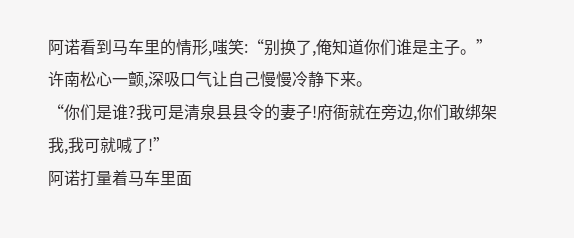阿诺看到马车里的情形,嗤笑:“别换了,俺知道你们谁是主子。”
许南松心一颤,深吸口气让自己慢慢冷静下来。
“你们是谁?我可是清泉县县令的妻子!府衙就在旁边,你们敢绑架我,我可就喊了!”
阿诺打量着马车里面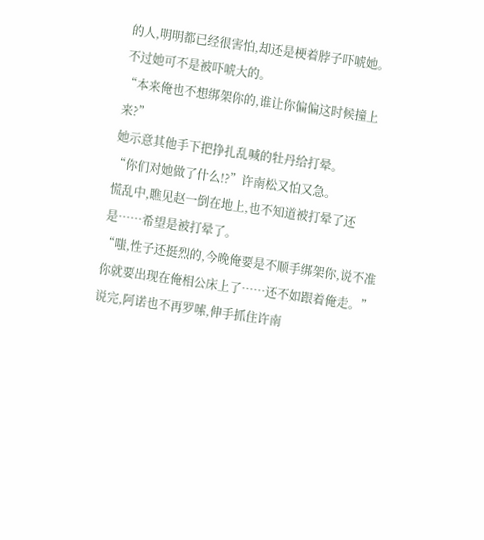的人,明明都已经很害怕,却还是梗着脖子吓唬她。
不过她可不是被吓唬大的。
“本来俺也不想绑架你的,谁让你偏偏这时候撞上来?”
她示意其他手下把挣扎乱喊的牡丹给打晕。
“你们对她做了什么!?”许南松又怕又急。
慌乱中,瞧见赵一倒在地上,也不知道被打晕了还是……希望是被打晕了。
“嗤,性子还挺烈的,今晚俺要是不顺手绑架你,说不准你就要出现在俺相公床上了……还不如跟着俺走。”
说完,阿诺也不再罗嗦,伸手抓住许南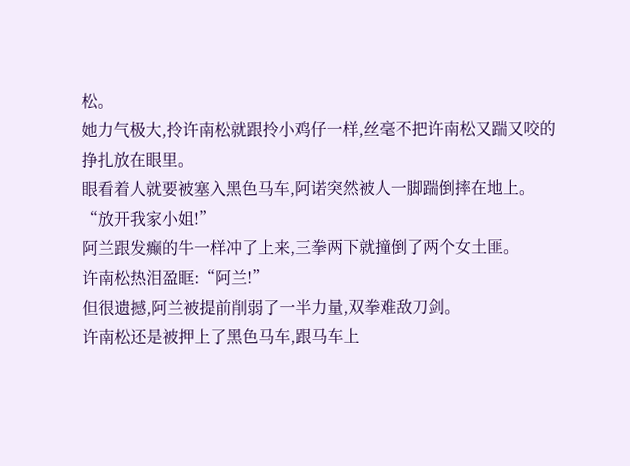松。
她力气极大,拎许南松就跟拎小鸡仔一样,丝毫不把许南松又踹又咬的挣扎放在眼里。
眼看着人就要被塞入黑色马车,阿诺突然被人一脚踹倒摔在地上。
“放开我家小姐!”
阿兰跟发癫的牛一样冲了上来,三拳两下就撞倒了两个女土匪。
许南松热泪盈眶:“阿兰!”
但很遗撼,阿兰被提前削弱了一半力量,双拳难敌刀剑。
许南松还是被押上了黑色马车,跟马车上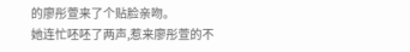的廖彤萱来了个贴脸亲吻。
她连忙呸呸了两声,惹来廖彤萱的不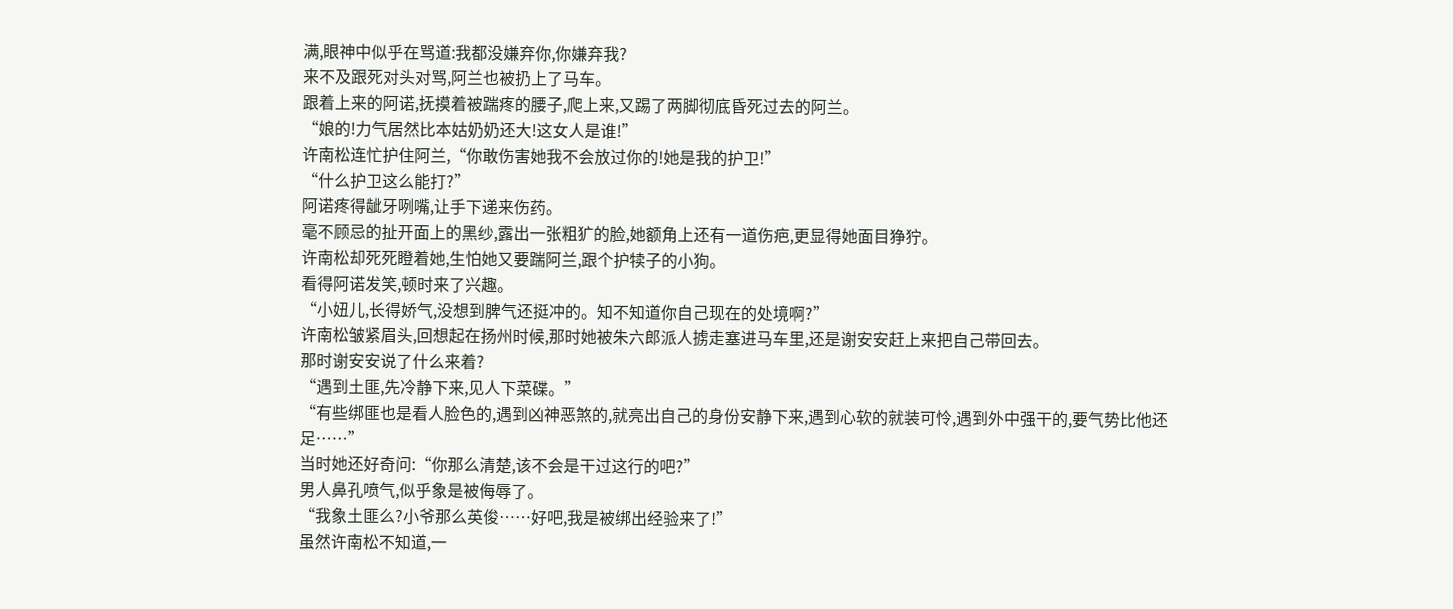满,眼神中似乎在骂道:我都没嫌弃你,你嫌弃我?
来不及跟死对头对骂,阿兰也被扔上了马车。
跟着上来的阿诺,抚摸着被踹疼的腰子,爬上来,又踢了两脚彻底昏死过去的阿兰。
“娘的!力气居然比本姑奶奶还大!这女人是谁!”
许南松连忙护住阿兰,“你敢伤害她我不会放过你的!她是我的护卫!”
“什么护卫这么能打?”
阿诺疼得龇牙咧嘴,让手下递来伤药。
毫不顾忌的扯开面上的黑纱,露出一张粗犷的脸,她额角上还有一道伤疤,更显得她面目狰狞。
许南松却死死瞪着她,生怕她又要踹阿兰,跟个护犊子的小狗。
看得阿诺发笑,顿时来了兴趣。
“小妞儿,长得娇气,没想到脾气还挺冲的。知不知道你自己现在的处境啊?”
许南松皱紧眉头,回想起在扬州时候,那时她被朱六郎派人掳走塞进马车里,还是谢安安赶上来把自己带回去。
那时谢安安说了什么来着?
“遇到土匪,先冷静下来,见人下菜碟。”
“有些绑匪也是看人脸色的,遇到凶神恶煞的,就亮出自己的身份安静下来,遇到心软的就装可怜,遇到外中强干的,要气势比他还足……”
当时她还好奇问:“你那么清楚,该不会是干过这行的吧?”
男人鼻孔喷气,似乎象是被侮辱了。
“我象土匪么?小爷那么英俊……好吧,我是被绑出经验来了!”
虽然许南松不知道,一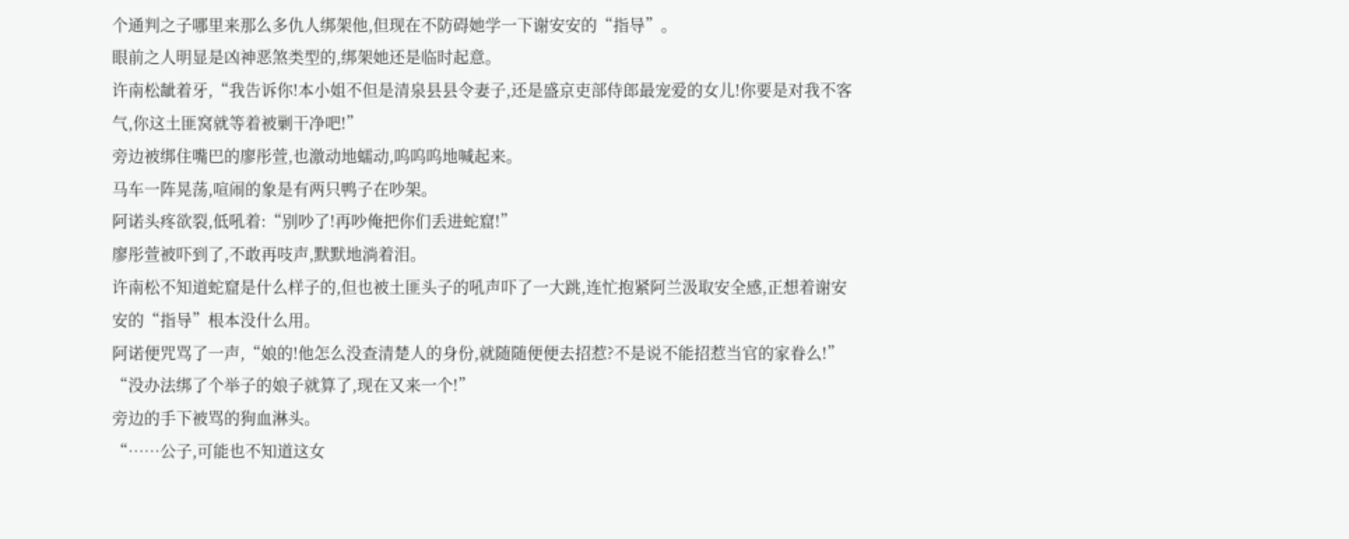个通判之子哪里来那么多仇人绑架他,但现在不防碍她学一下谢安安的“指导”。
眼前之人明显是凶神恶煞类型的,绑架她还是临时起意。
许南松龇着牙,“我告诉你!本小姐不但是清泉县县令妻子,还是盛京吏部侍郎最宠爱的女儿!你要是对我不客气,你这土匪窝就等着被剿干净吧!”
旁边被绑住嘴巴的廖彤萱,也激动地蠕动,呜呜呜地喊起来。
马车一阵晃荡,喧闹的象是有两只鸭子在吵架。
阿诺头疼欲裂,低吼着:“别吵了!再吵俺把你们丢进蛇窟!”
廖彤萱被吓到了,不敢再吱声,默默地淌着泪。
许南松不知道蛇窟是什么样子的,但也被土匪头子的吼声吓了一大跳,连忙抱紧阿兰汲取安全感,正想着谢安安的“指导”根本没什么用。
阿诺便咒骂了一声,“娘的!他怎么没查清楚人的身份,就随随便便去招惹?不是说不能招惹当官的家眷么!”
“没办法绑了个举子的娘子就算了,现在又来一个!”
旁边的手下被骂的狗血淋头。
“……公子,可能也不知道这女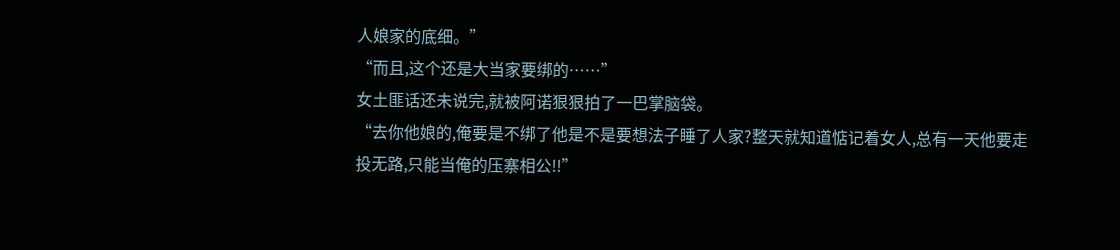人娘家的底细。”
“而且,这个还是大当家要绑的……”
女土匪话还未说完,就被阿诺狠狠拍了一巴掌脑袋。
“去你他娘的,俺要是不绑了他是不是要想法子睡了人家?整天就知道惦记着女人,总有一天他要走投无路,只能当俺的压寨相公!!”